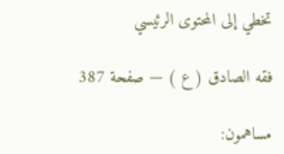تخطي إلى المحتوى الرئيسي

فقه الصادق ( ع ) — صفحة 387

مساهمون: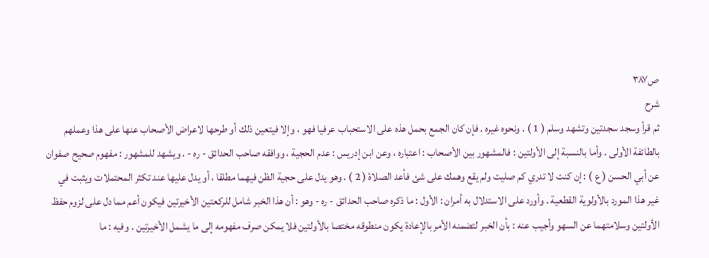ص٣٨٧
شرح
ثم قرأ وسجد سجدتين وتشهد وسلم ( 1 ) . ونحوه غيره . فإن كان الجمع بحمل هذه على الاستحباب عرفيا فهو ، وإلا فيتعين ذلك أو طرحها لاعراض الأصحاب عنها على هذا وعملهم بالطائفة الأولى . وأما بالنسبة إلى الأولتين : فالمشهور بين الأصحاب : اعتباره ، وعن ابن إدريس : عدم الحجية ، ووافقه صاحب الحدائق - ره - . ويشهد للمشهور : مفهوم صحيح صفوان عن أبي الحسن ( ع ) : إن كنت لا تدري كم صليت ولم يقع وهمك على شئ فأعد الصلاة ( 2 ) . وهو يدل على حجية الظن فيهما مطلقا ، أو يدل عليها عند تكثر المحتملات ويثبت في غير هذا المورد بالأولوية القطعية . وأورد على الاستدلال به أمران : الأول : ما ذكره صاحب الحدائق - ره - وهو : أن هذا الخبر شامل للركعتين الأخيرتين فيكون أعم مما دل على لزوم حفظ الأولتين وسلامتهما عن السهو وأجيب عنه : بأن الخبر لتضمنه الأمر بالإعادة يكون منطوقه مختصا بالأولتين فلا يمكن صرف مفهومه إلى ما يشمل الأخيرتين . وفيه : ما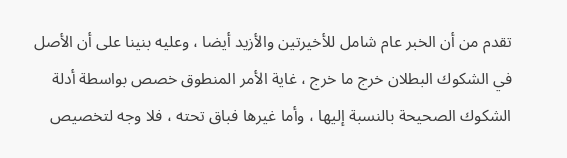تقدم من أن الخبر عام شامل للأخيرتين والأزيد أيضا ، وعليه بنينا على أن الأصل في الشكوك البطلان خرج ما خرج ، غاية الأمر المنطوق خصص بواسطة أدلة الشكوك الصحيحة بالنسبة إليها ، وأما غيرها فباق تحته ، فلا وجه لتخصيص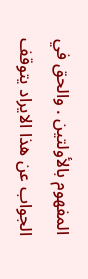المفهوم بالأولتين . والحق في الجواب عن هذا الايراد يتوقف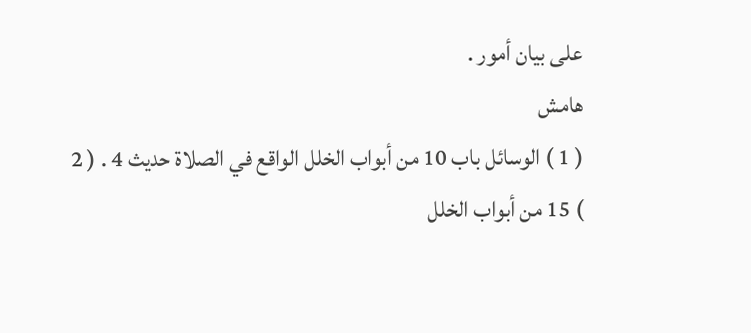على بيان أمور .
هامش
( 1 ) الوسائل باب 10 من أبواب الخلل الواقع في الصلاة حديث 4 . ( 2 ) 15 من أبواب الخلل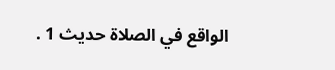الواقع في الصلاة حديث 1 .